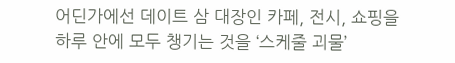어딘가에선 데이트 삼 대장인 카페, 전시, 쇼핑을 하루 안에 모두 챙기는 것을 ‘스케줄 괴물’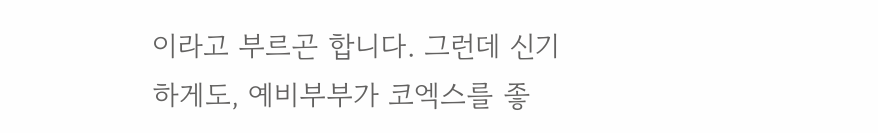이라고 부르곤 합니다. 그런데 신기하게도, 예비부부가 코엑스를 좋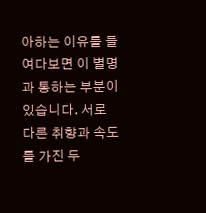아하는 이유를 들여다보면 이 별명과 통하는 부분이 있습니다. 서로 다른 취향과 속도를 가진 두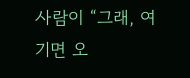사람이 “그래, 여기면 오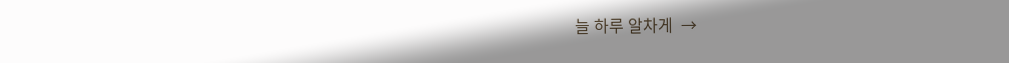늘 하루 알차게  →